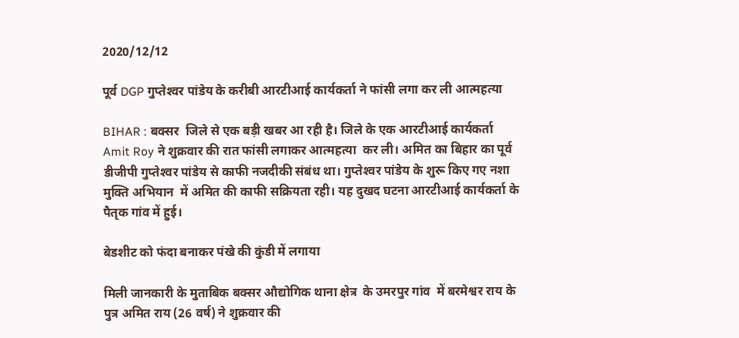2020/12/12

पूर्व DGP गुप्‍तेश्‍वर पांडेय के करीबी आरटीआई कार्यकर्ता ने फांसी लगा कर ली आत्महत्या

BIHAR : बक्‍सर  जिले से एक बड़ी खबर आ रही है। जिले के एक आरटीआई कार्यकर्ता Amit Roy ने शुक्रवार की रात फांसी लगाकर आत्‍महत्‍या  कर ली। अमित का बिहार का पूर्व डीजीपी गुप्‍तेश्‍वर पांडेय से काफी नजदीकी संबंध था। गुप्‍तेश्‍वर पांडेय के शुरू किए गए नशा मुक्ति अभियान  में अमित की काफी सक्रियता रही। यह दुखद घटना आरटीआई कार्यकर्ता के पैतृक गांव में हुई।

बेडशीट को फंदा बनाकर पंखे की कुंडी में लगाया

मिली जानकारी के मुताबिक बक्‍सर औद्योगिक थाना क्षेत्र  के उमरपुर गांव  में बरमेश्वर राय के पुत्र अमित राय (26 वर्ष) ने शुक्रवार की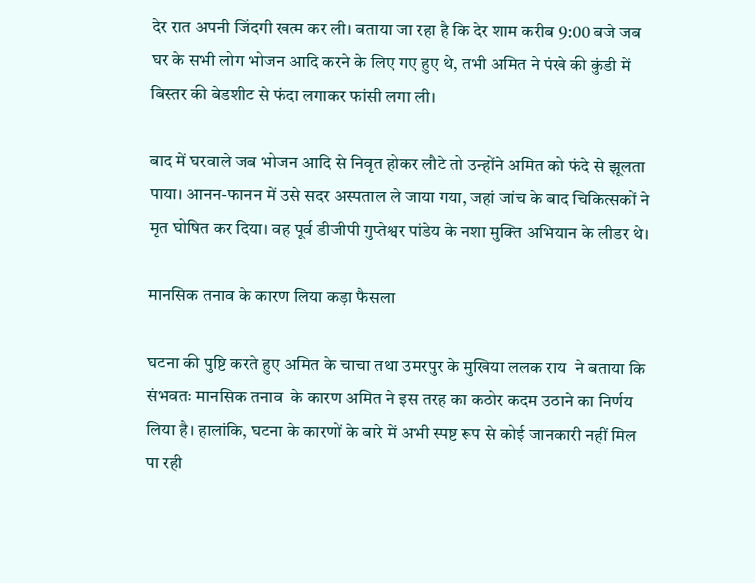देर रात अपनी जिंदगी खत्‍म कर ली। बताया जा रहा है कि देर शाम करीब 9:00 बजे जब घर के सभी लोग भोजन आदि करने के लिए गए हुए थे, तभी अमित ने पंखे की कुंडी में बिस्तर की बेडशीट से फंदा लगाकर फांसी लगा ली।

बाद में घरवाले जब भोजन आदि से निवृत होकर लौटे तो उन्होंने अमित को फंदे से झूलता पाया। आनन-फानन में उसे सदर अस्पताल ले जाया गया, जहां जांच के बाद चिकित्सकों ने मृत घोषित कर दिया। वह पूर्व डीजीपी गुप्तेश्वर पांडेय के नशा मुक्ति अभियान के लीडर थे।

मानसिक तनाव के कारण लिया कड़ा फैसला

घटना की पुष्टि करते हुए अमित के चाचा तथा उमरपुर के मुखिया ललक राय  ने बताया कि संभवतः मानसिक तनाव  के कारण अमित ने इस तरह का कठोर कदम उठाने का निर्णय लिया है। हालांकि, घटना के कारणों के बारे में अभी स्पष्ट रूप से कोई जानकारी नहीं मिल पा रही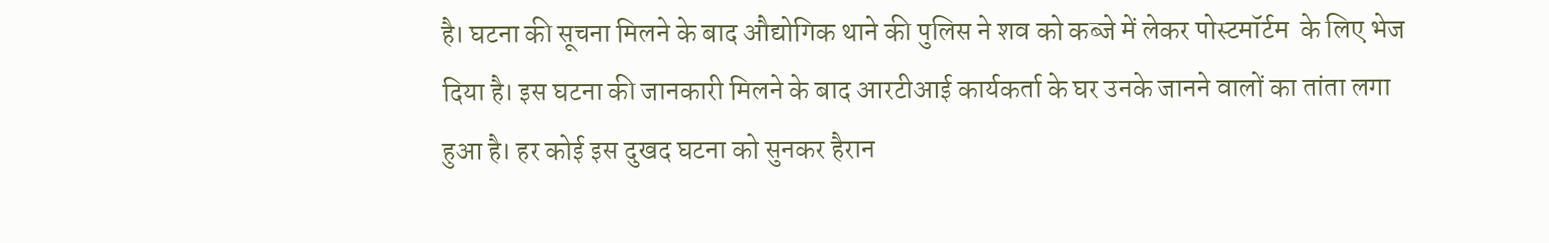है। घटना की सूचना मिलने के बाद औद्योगिक थाने की पुलिस ने शव को कब्जे में लेकर पोस्टमॉर्टम  के लिए भेज दिया है। इस घटना की जानकारी मिलने के बाद आरटीआई कार्यकर्ता के घर उनके जानने वालों का तांता लगा हुआ है। हर कोई इस दुखद घटना को सुनकर हैरान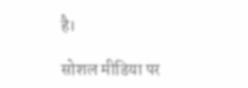है।

सोशल मीडिया पर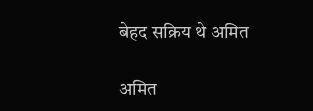बेहद सक्रिय थे अमित

अमित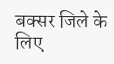बक्‍सर जिले के लिए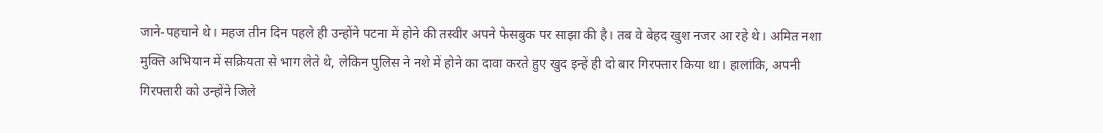जाने-पहचाने थे। महज तीन दिन पहले ही उन्होंने पटना में होने की तस्वीर अपने फेसबुक पर साझा की है। तब वे बेहद खुश नजर आ रहे थे। अमित नशा मुक्ति अभियान में सक्रियता से भाग लेते थे, लेकिन पुलिस ने नशे में होने का दावा करते हुए खुद इन्हें ही दो बार गिरफ्तार किया था। हालांकि, अपनी गिरफ्तारी को उन्होंने जिले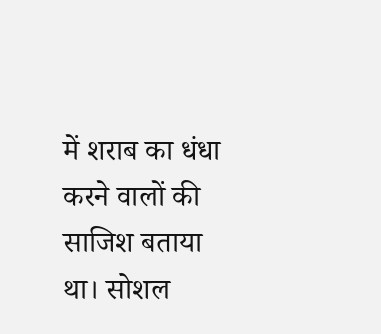में शराब का धंधा करने वालों की साजिश बताया था। सोशल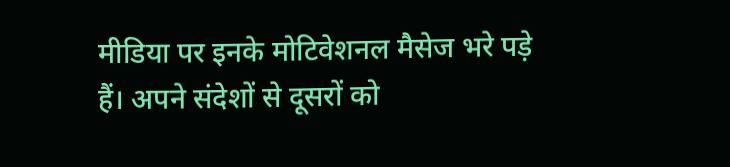मीडिया पर इनके मोटिवेशनल मैसेज भरे पड़े हैं। अपने संदेशों से दूसरों को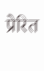प्रेरित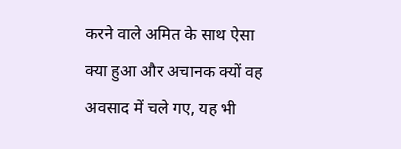करने वाले अमित के साथ ऐसा क्या हुआ और अचानक क्यों वह अवसाद में चले गए, यह भी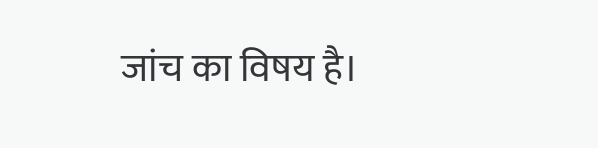जांच का विषय है।